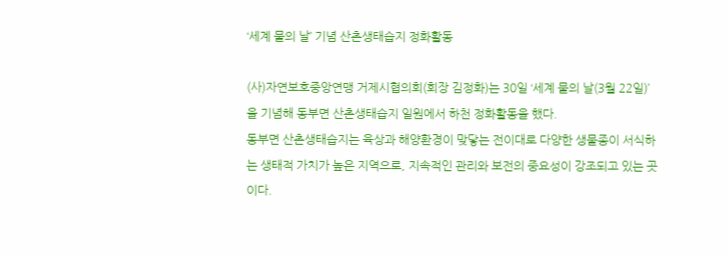‘세계 물의 날’ 기념 산촌생태습지 정화활동

(사)자연보호중앙연맹 거제시협의회(회장 김정화)는 30일 ‘세계 물의 날(3월 22일)’을 기념해 동부면 산촌생태습지 일원에서 하천 정화활동을 했다.
동부면 산촌생태습지는 육상과 해양환경이 맞닿는 전이대로 다양한 생물종이 서식하는 생태적 가치가 높은 지역으로, 지속적인 관리와 보전의 중요성이 강조되고 있는 곳이다.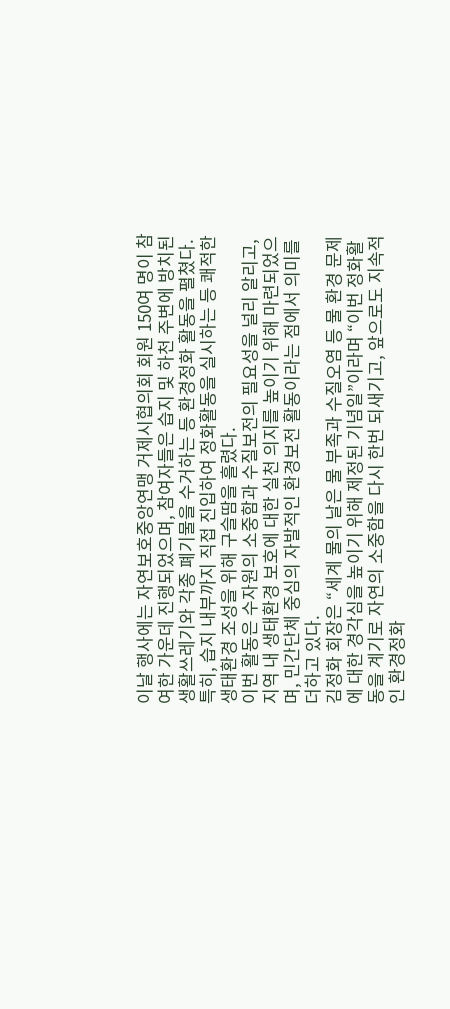이날 행사에는 자연보호중앙연맹 거제시협의회 회원 150여 명이 참여한 가운데 진행되었으며, 참여자들은 습지 및 하천 주변에 방치된 생활쓰레기와 각종 폐기물을 수거하는 등 환경정화 활동을 펼쳤다. 특히, 습지 내부까지 직접 진입하여 정화활동을 실시하는 등 쾌적한 생태환경 조성을 위해 구슬땀을 흘렸다.
이번 활동은 수자원의 소중함과 수질보전의 필요성을 널리 알리고, 지역 내 생태환경 보호에 대한 실천 의지를 높이기 위해 마련되었으며, 민간단체 중심의 자발적인 환경보전 활동이라는 점에서 의미를 더하고 있다.
김정화 회장은 “세계 물의 날은 물 부족과 수질오염 등 물 환경 문제에 대한 경각심을 높이기 위해 제정된 기념일”이라며 “이번 정화활동을 계기로 자연의 소중함을 다시 한번 되새기고, 앞으로도 지속적인 환경정화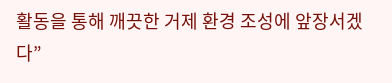활동을 통해 깨끗한 거제 환경 조성에 앞장서겠다”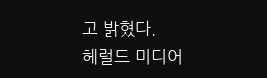고 밝혔다.
헤럴드 미디어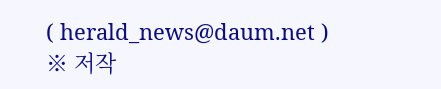( herald_news@daum.net )
※ 저작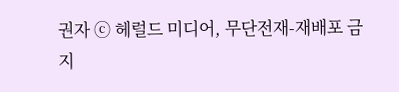권자 ⓒ 헤럴드 미디어, 무단전재-재배포 금지